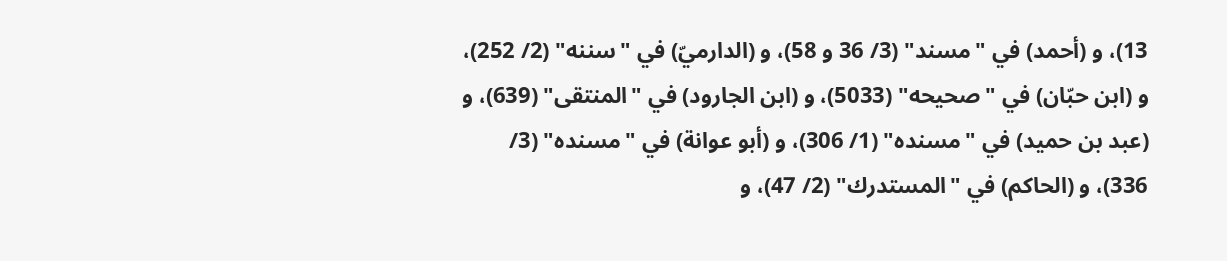13)، و (أحمد) في "مسند" (3/ 36 و 58)، و (الدارميّ) في "سننه" (2/ 252)، و (ابن حبّان) في "صحيحه" (5033)، و (ابن الجارود) في "المنتقى" (639)، و (عبد بن حميد) في "مسنده" (1/ 306)، و (أبو عوانة) في "مسنده" (3/ 336)، و (الحاكم) في "المستدرك" (2/ 47)، و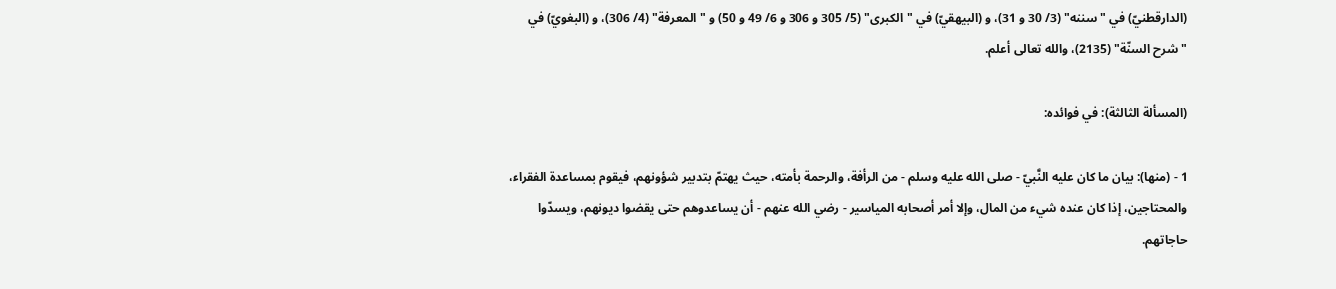(الدارقطنيّ) في "سننه" (3/ 30 و 31)، و (البيهقيّ) في "الكبرى" (5/ 305 و 306 و 6/ 49 و 50) و "المعرفة" (4/ 306)، و (البغويّ) في "شرح السنّة" (2135)، والله تعالى أعلم.

(المسألة الثالثة): في فوائده:

1 - (منها): بيان ما كان عليه النَّبيّ - صلى الله عليه وسلم - من الرأفة، والرحمة بأمته، حيث يهتمّ بتدبير شؤونهم، فيقوم بمساعدة الفقراء، والمحتاجين، إذا كان عنده شيء من المال، وإلا أمر أصحابه المياسير - رضي الله عنهم - أن يساعدوهم حتى يقضوا ديونهم، ويسدّوا حاجاتهم.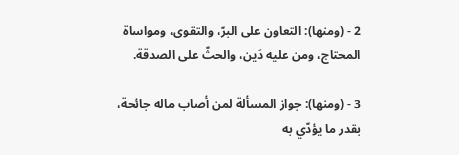2 - (ومنها): التعاون على البرّ، والتقوى، ومواساة المحتاج، ومن عليه دَين، والحثّ على الصدقة.

3 - (ومنها): جواز المسألة لمن أصاب ماله جائحة، بقدر ما يؤدّي به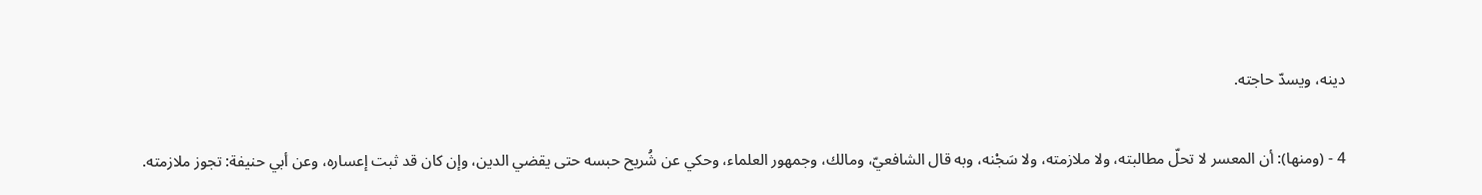دينه، ويسدّ حاجته.

4 - (ومنها): أن المعسر لا تحلّ مطالبته، ولا ملازمته، ولا سَجْنه، وبه قال الشافعيّ، ومالك، وجمهور العلماء، وحكي عن شُريح حبسه حتى يقضي الدين، وإن كان قد ثبت إعساره، وعن أبي حنيفة: تجوز ملازمته.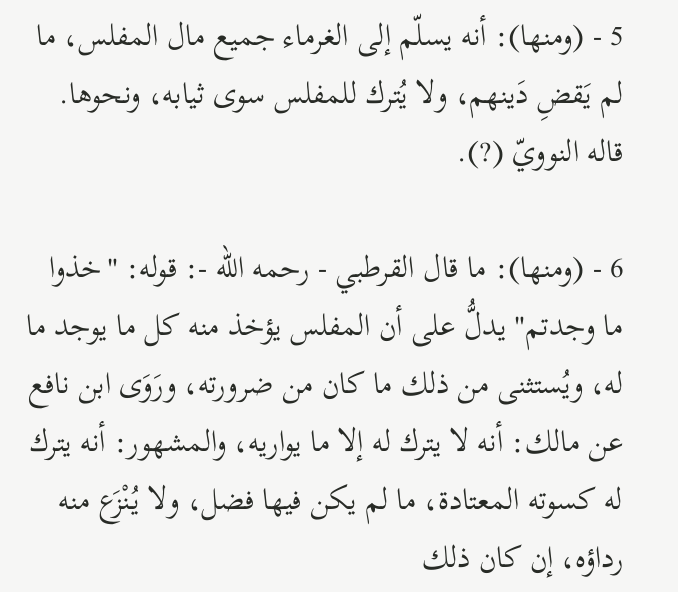5 - (ومنها): أنه يسلّم إلى الغرماء جميع مال المفلس، ما لم يَقضِ دَينهم، ولا يُترك للمفلس سوى ثيابه، ونحوها. قاله النوويّ (?).

6 - (ومنها): ما قال القرطبي - رحمه الله -: قوله: "خذوا ما وجدتم" يدلُّ على أن المفلس يؤخذ منه كل ما يوجد ما له، ويُستثنى من ذلك ما كان من ضرورته، ورَوَى ابن نافع عن مالك: أنه لا يترك له إلا ما يواريه، والمشهور: أنه يترك له كسوته المعتادة، ما لم يكن فيها فضل، ولا يُنْزَع منه رداؤه، إن كان ذلك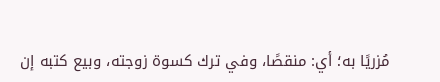مُزريًا به؛ أي: منقصًا، وفي ترك كسوة زوجته، وبيع كتبه إن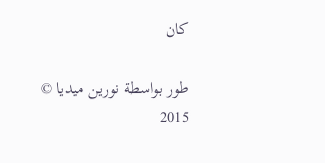كان

طور بواسطة نورين ميديا © 2015